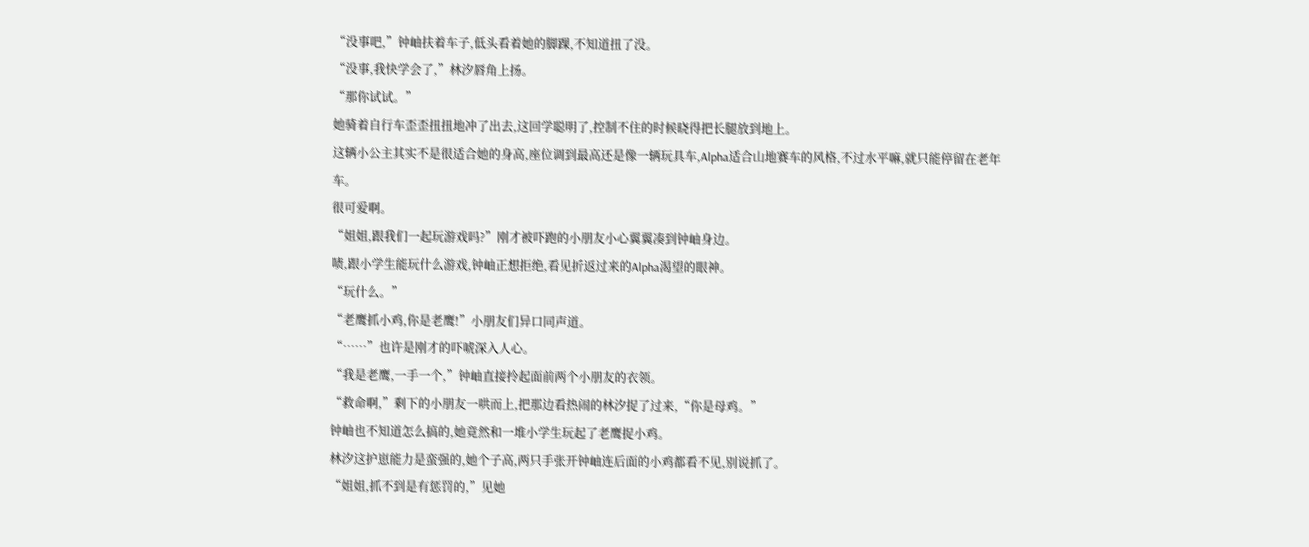“没事吧,”钟岫扶着车子,低头看着她的脚踝,不知道扭了没。
“没事,我快学会了,”林汐唇角上扬。
“那你试试。”
她骑着自行车歪歪扭扭地冲了出去,这回学聪明了,控制不住的时候晓得把长腿放到地上。
这辆小公主其实不是很适合她的身高,座位调到最高还是像一辆玩具车,Alpha适合山地赛车的风格,不过水平嘛,就只能停留在老年车。
很可爱啊。
“姐姐,跟我们一起玩游戏吗?”刚才被吓跑的小朋友小心翼翼凑到钟岫身边。
啧,跟小学生能玩什么游戏,钟岫正想拒绝,看见折返过来的Alpha渴望的眼神。
“玩什么。”
“老鹰抓小鸡,你是老鹰!”小朋友们异口同声道。
“……”也许是刚才的吓唬深入人心。
“我是老鹰,一手一个,”钟岫直接拎起面前两个小朋友的衣领。
“救命啊,”剩下的小朋友一哄而上,把那边看热闹的林汐捉了过来,“你是母鸡。”
钟岫也不知道怎么搞的,她竟然和一堆小学生玩起了老鹰捉小鸡。
林汐这护崽能力是蛮强的,她个子高,两只手张开钟岫连后面的小鸡都看不见,别说抓了。
“姐姐,抓不到是有惩罚的,”见她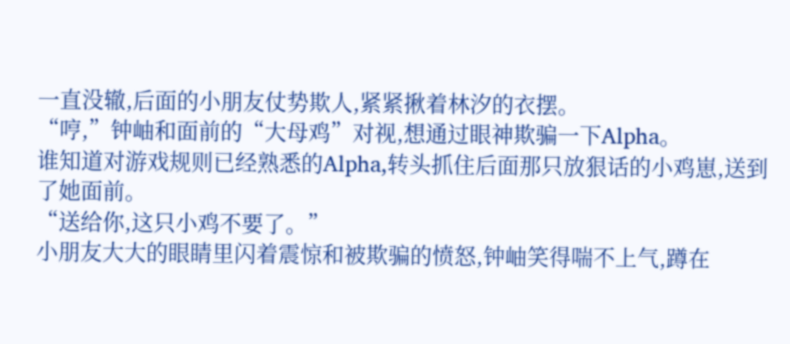一直没辙,后面的小朋友仗势欺人,紧紧揪着林汐的衣摆。
“哼,”钟岫和面前的“大母鸡”对视,想通过眼神欺骗一下Alpha。
谁知道对游戏规则已经熟悉的Alpha,转头抓住后面那只放狠话的小鸡崽,送到了她面前。
“送给你,这只小鸡不要了。”
小朋友大大的眼睛里闪着震惊和被欺骗的愤怒,钟岫笑得喘不上气,蹲在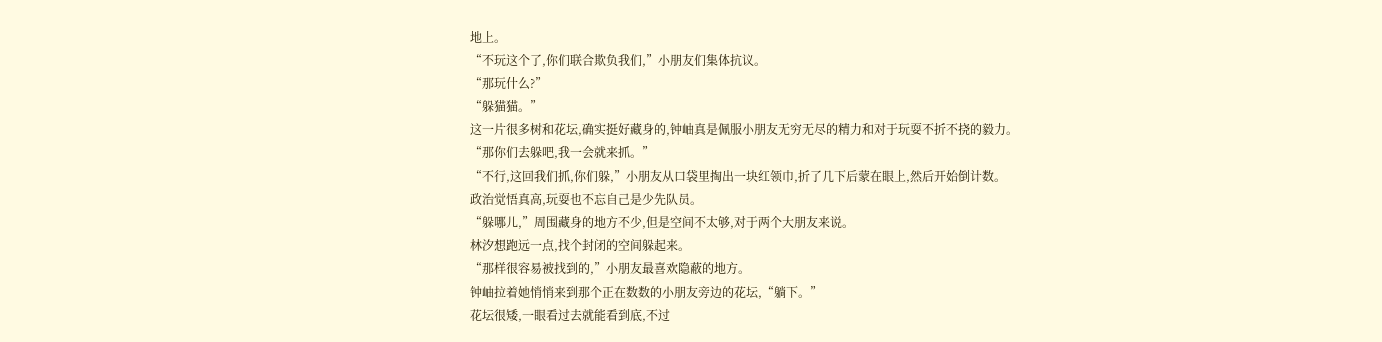地上。
“不玩这个了,你们联合欺负我们,”小朋友们集体抗议。
“那玩什么?”
“躲猫猫。”
这一片很多树和花坛,确实挺好藏身的,钟岫真是佩服小朋友无穷无尽的精力和对于玩耍不折不挠的毅力。
“那你们去躲吧,我一会就来抓。”
“不行,这回我们抓,你们躲,”小朋友从口袋里掏出一块红领巾,折了几下后蒙在眼上,然后开始倒计数。
政治觉悟真高,玩耍也不忘自己是少先队员。
“躲哪儿,”周围藏身的地方不少,但是空间不太够,对于两个大朋友来说。
林汐想跑远一点,找个封闭的空间躲起来。
“那样很容易被找到的,”小朋友最喜欢隐蔽的地方。
钟岫拉着她悄悄来到那个正在数数的小朋友旁边的花坛,“躺下。”
花坛很矮,一眼看过去就能看到底,不过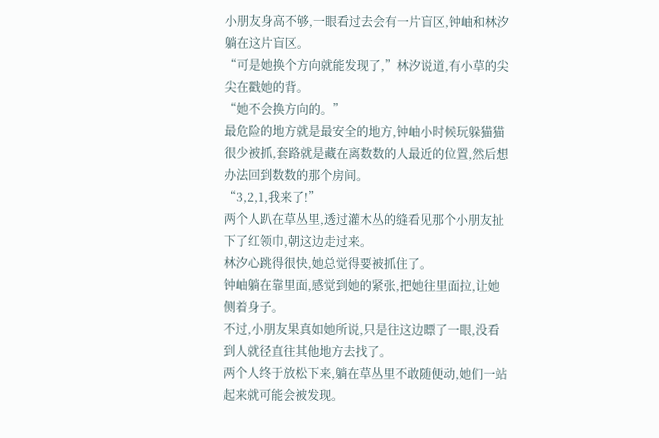小朋友身高不够,一眼看过去会有一片盲区,钟岫和林汐躺在这片盲区。
“可是她换个方向就能发现了,”林汐说道,有小草的尖尖在戳她的背。
“她不会换方向的。”
最危险的地方就是最安全的地方,钟岫小时候玩躲猫猫很少被抓,套路就是藏在离数数的人最近的位置,然后想办法回到数数的那个房间。
“3,2,1,我来了!”
两个人趴在草丛里,透过灌木丛的缝看见那个小朋友扯下了红领巾,朝这边走过来。
林汐心跳得很快,她总觉得要被抓住了。
钟岫躺在靠里面,感觉到她的紧张,把她往里面拉,让她侧着身子。
不过,小朋友果真如她所说,只是往这边瞟了一眼,没看到人就径直往其他地方去找了。
两个人终于放松下来,躺在草丛里不敢随便动,她们一站起来就可能会被发现。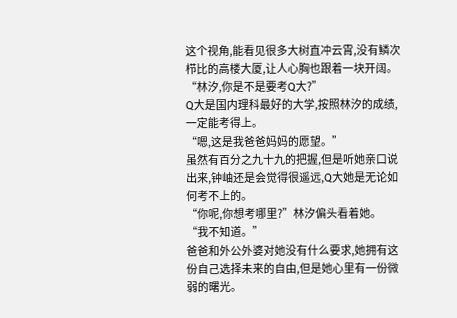这个视角,能看见很多大树直冲云霄,没有鳞次栉比的高楼大厦,让人心胸也跟着一块开阔。
“林汐,你是不是要考Q大?”
Q大是国内理科最好的大学,按照林汐的成绩,一定能考得上。
“嗯,这是我爸爸妈妈的愿望。”
虽然有百分之九十九的把握,但是听她亲口说出来,钟岫还是会觉得很遥远,Q大她是无论如何考不上的。
“你呢,你想考哪里?”林汐偏头看着她。
“我不知道。”
爸爸和外公外婆对她没有什么要求,她拥有这份自己选择未来的自由,但是她心里有一份微弱的曙光。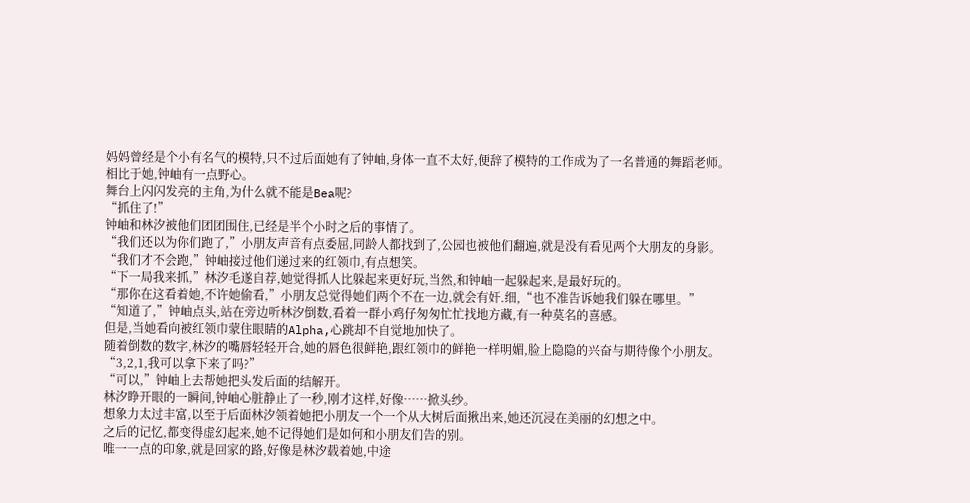妈妈曾经是个小有名气的模特,只不过后面她有了钟岫,身体一直不太好,便辞了模特的工作成为了一名普通的舞蹈老师。
相比于她,钟岫有一点野心。
舞台上闪闪发亮的主角,为什么就不能是Bea呢?
“抓住了!”
钟岫和林汐被他们团团围住,已经是半个小时之后的事情了。
“我们还以为你们跑了,”小朋友声音有点委屈,同龄人都找到了,公园也被他们翻遍,就是没有看见两个大朋友的身影。
“我们才不会跑,”钟岫接过他们递过来的红领巾,有点想笑。
“下一局我来抓,”林汐毛遂自荐,她觉得抓人比躲起来更好玩,当然,和钟岫一起躲起来,是最好玩的。
“那你在这看着她,不许她偷看,”小朋友总觉得她们两个不在一边,就会有奸.细,“也不准告诉她我们躲在哪里。”
“知道了,”钟岫点头,站在旁边听林汐倒数,看着一群小鸡仔匆匆忙忙找地方藏,有一种莫名的喜感。
但是,当她看向被红领巾蒙住眼睛的Alpha,心跳却不自觉地加快了。
随着倒数的数字,林汐的嘴唇轻轻开合,她的唇色很鲜艳,跟红领巾的鲜艳一样明媚,脸上隐隐的兴奋与期待像个小朋友。
“3,2,1,我可以拿下来了吗?”
“可以,”钟岫上去帮她把头发后面的结解开。
林汐睁开眼的一瞬间,钟岫心脏静止了一秒,刚才这样,好像……掀头纱。
想象力太过丰富,以至于后面林汐领着她把小朋友一个一个从大树后面揪出来,她还沉浸在美丽的幻想之中。
之后的记忆,都变得虚幻起来,她不记得她们是如何和小朋友们告的别。
唯一一点的印象,就是回家的路,好像是林汐载着她,中途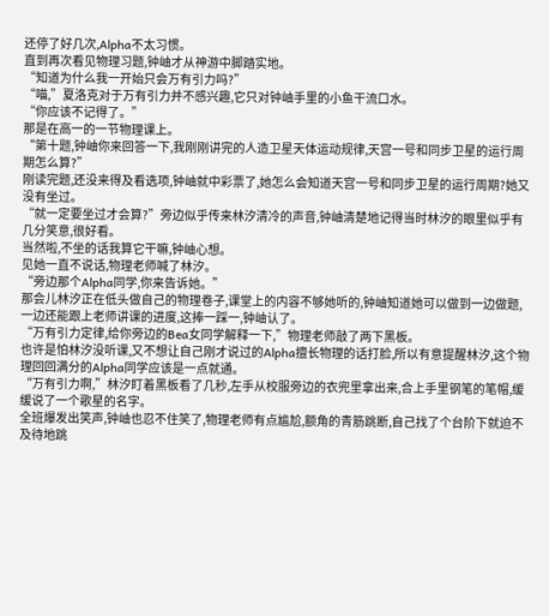还停了好几次,Alpha不太习惯。
直到再次看见物理习题,钟岫才从神游中脚踏实地。
“知道为什么我一开始只会万有引力吗?”
“喵,”夏洛克对于万有引力并不感兴趣,它只对钟岫手里的小鱼干流口水。
“你应该不记得了。”
那是在高一的一节物理课上。
“第十题,钟岫你来回答一下,我刚刚讲完的人造卫星天体运动规律,天宫一号和同步卫星的运行周期怎么算?”
刚读完题,还没来得及看选项,钟岫就中彩票了,她怎么会知道天宫一号和同步卫星的运行周期?她又没有坐过。
“就一定要坐过才会算?”旁边似乎传来林汐清冷的声音,钟岫清楚地记得当时林汐的眼里似乎有几分笑意,很好看。
当然啦,不坐的话我算它干嘛,钟岫心想。
见她一直不说话,物理老师喊了林汐。
“旁边那个Alpha同学,你来告诉她。”
那会儿林汐正在低头做自己的物理卷子,课堂上的内容不够她听的,钟岫知道她可以做到一边做题,一边还能跟上老师讲课的进度,这捧一踩一,钟岫认了。
“万有引力定律,给你旁边的Bea女同学解释一下,”物理老师敲了两下黑板。
也许是怕林汐没听课,又不想让自己刚才说过的Alpha擅长物理的话打脸,所以有意提醒林汐,这个物理回回满分的Alpha同学应该是一点就通。
“万有引力啊,”林汐盯着黑板看了几秒,左手从校服旁边的衣兜里拿出来,合上手里钢笔的笔帽,缓缓说了一个歌星的名字。
全班爆发出笑声,钟岫也忍不住笑了,物理老师有点尴尬,额角的青筋跳断,自己找了个台阶下就迫不及待地跳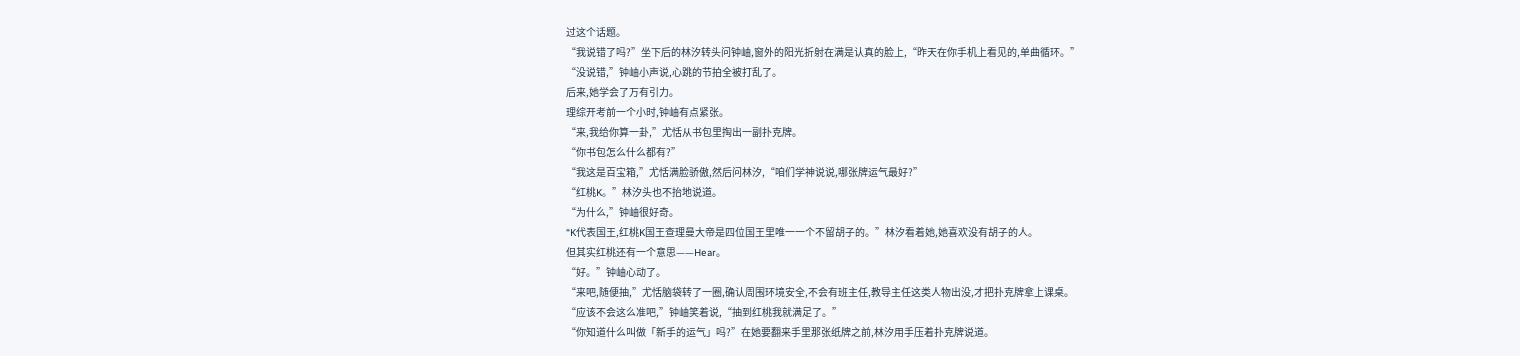过这个话题。
“我说错了吗?”坐下后的林汐转头问钟岫,窗外的阳光折射在满是认真的脸上,“昨天在你手机上看见的,单曲循环。”
“没说错,”钟岫小声说,心跳的节拍全被打乱了。
后来,她学会了万有引力。
理综开考前一个小时,钟岫有点紧张。
“来,我给你算一卦,”尤恬从书包里掏出一副扑克牌。
“你书包怎么什么都有?”
“我这是百宝箱,”尤恬满脸骄傲,然后问林汐,“咱们学神说说,哪张牌运气最好?”
“红桃K。”林汐头也不抬地说道。
“为什么,”钟岫很好奇。
“K代表国王,红桃K国王查理曼大帝是四位国王里唯一一个不留胡子的。”林汐看着她,她喜欢没有胡子的人。
但其实红桃还有一个意思——Hear。
“好。”钟岫心动了。
“来吧,随便抽,”尤恬脑袋转了一圈,确认周围环境安全,不会有班主任,教导主任这类人物出没,才把扑克牌拿上课桌。
“应该不会这么准吧,”钟岫笑着说,“抽到红桃我就满足了。”
“你知道什么叫做「新手的运气」吗?”在她要翻来手里那张纸牌之前,林汐用手压着扑克牌说道。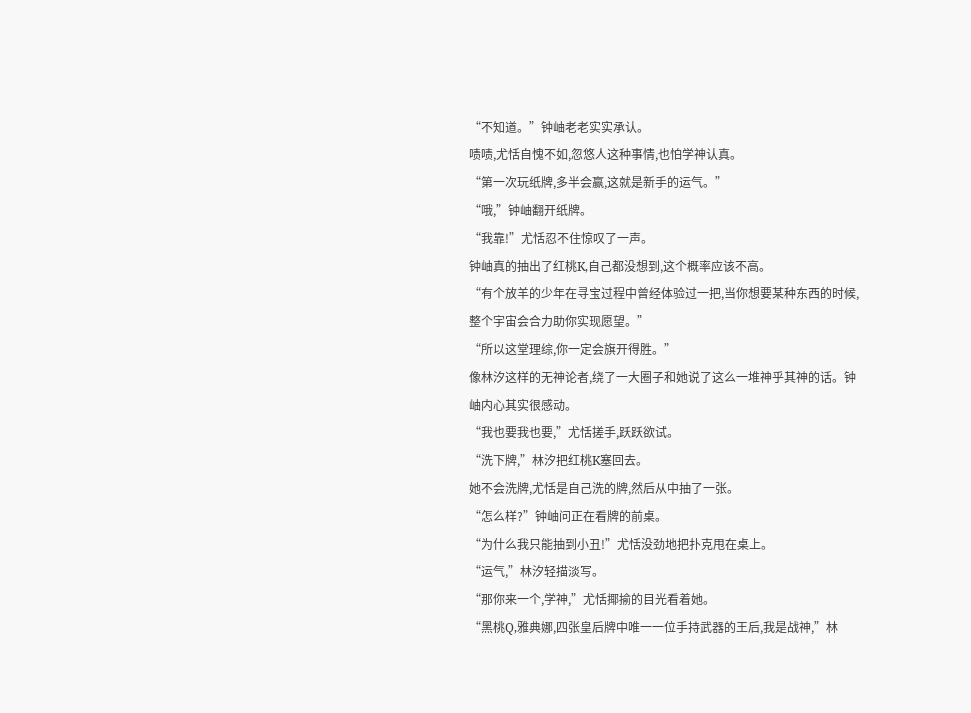“不知道。”钟岫老老实实承认。
啧啧,尤恬自愧不如,忽悠人这种事情,也怕学神认真。
“第一次玩纸牌,多半会赢,这就是新手的运气。”
“哦,”钟岫翻开纸牌。
“我靠!”尤恬忍不住惊叹了一声。
钟岫真的抽出了红桃K,自己都没想到,这个概率应该不高。
“有个放羊的少年在寻宝过程中曾经体验过一把,当你想要某种东西的时候,整个宇宙会合力助你实现愿望。”
“所以这堂理综,你一定会旗开得胜。”
像林汐这样的无神论者,绕了一大圈子和她说了这么一堆神乎其神的话。钟岫内心其实很感动。
“我也要我也要,”尤恬搓手,跃跃欲试。
“洗下牌,”林汐把红桃K塞回去。
她不会洗牌,尤恬是自己洗的牌,然后从中抽了一张。
“怎么样?”钟岫问正在看牌的前桌。
“为什么我只能抽到小丑!”尤恬没劲地把扑克甩在桌上。
“运气,”林汐轻描淡写。
“那你来一个,学神,”尤恬揶揄的目光看着她。
“黑桃Q,雅典娜,四张皇后牌中唯一一位手持武器的王后,我是战神,”林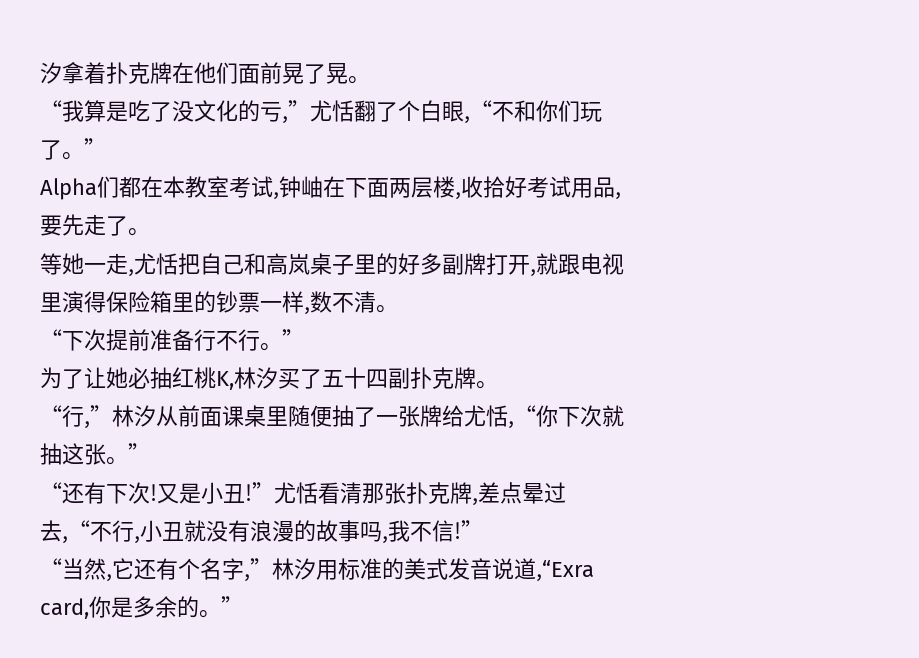汐拿着扑克牌在他们面前晃了晃。
“我算是吃了没文化的亏,”尤恬翻了个白眼,“不和你们玩了。”
Alpha们都在本教室考试,钟岫在下面两层楼,收拾好考试用品,要先走了。
等她一走,尤恬把自己和高岚桌子里的好多副牌打开,就跟电视里演得保险箱里的钞票一样,数不清。
“下次提前准备行不行。”
为了让她必抽红桃K,林汐买了五十四副扑克牌。
“行,”林汐从前面课桌里随便抽了一张牌给尤恬,“你下次就抽这张。”
“还有下次!又是小丑!”尤恬看清那张扑克牌,差点晕过去,“不行,小丑就没有浪漫的故事吗,我不信!”
“当然,它还有个名字,”林汐用标准的美式发音说道,“Exra card,你是多余的。”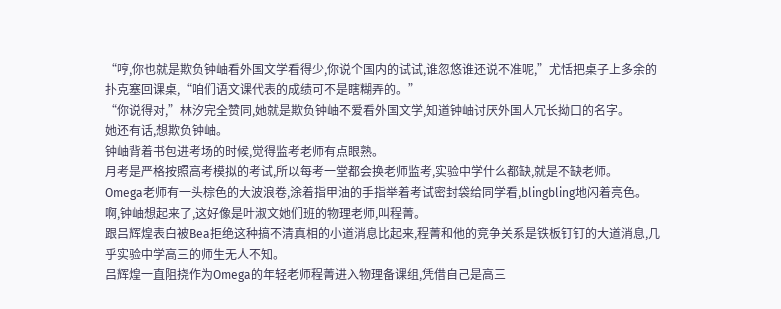“哼,你也就是欺负钟岫看外国文学看得少,你说个国内的试试,谁忽悠谁还说不准呢,”尤恬把桌子上多余的扑克塞回课桌,“咱们语文课代表的成绩可不是瞎糊弄的。”
“你说得对,”林汐完全赞同,她就是欺负钟岫不爱看外国文学,知道钟岫讨厌外国人冗长拗口的名字。
她还有话,想欺负钟岫。
钟岫背着书包进考场的时候,觉得监考老师有点眼熟。
月考是严格按照高考模拟的考试,所以每考一堂都会换老师监考,实验中学什么都缺,就是不缺老师。
Omega老师有一头棕色的大波浪卷,涂着指甲油的手指举着考试密封袋给同学看,blingbling地闪着亮色。
啊,钟岫想起来了,这好像是叶淑文她们班的物理老师,叫程菁。
跟吕辉煌表白被Bea拒绝这种搞不清真相的小道消息比起来,程菁和他的竞争关系是铁板钉钉的大道消息,几乎实验中学高三的师生无人不知。
吕辉煌一直阻挠作为Omega的年轻老师程菁进入物理备课组,凭借自己是高三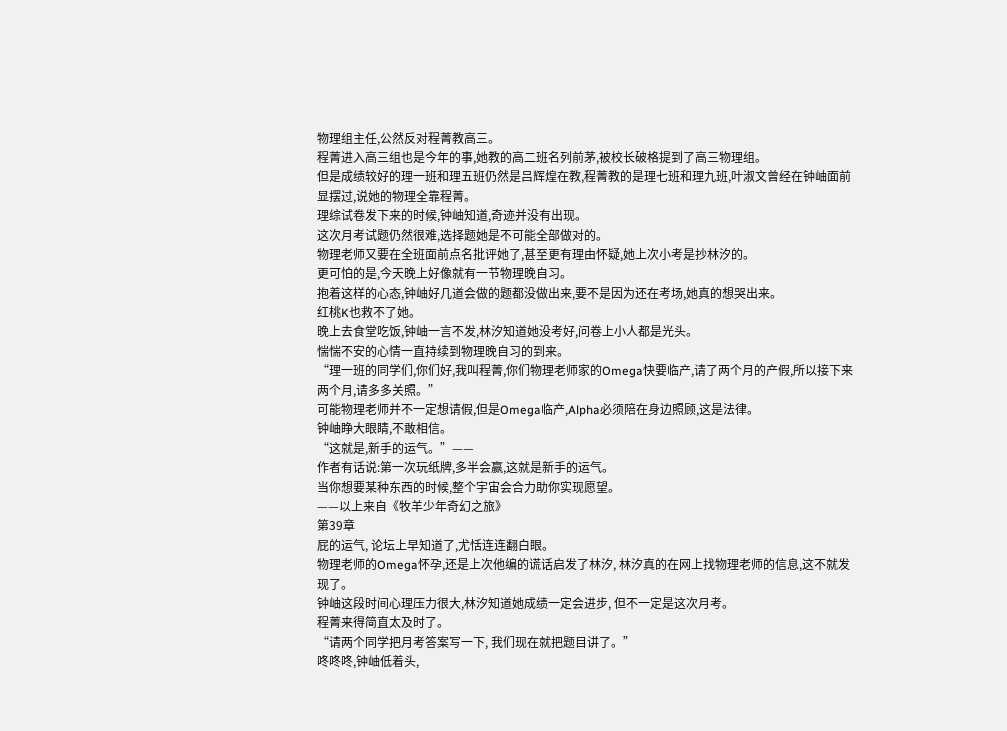物理组主任,公然反对程菁教高三。
程菁进入高三组也是今年的事,她教的高二班名列前茅,被校长破格提到了高三物理组。
但是成绩较好的理一班和理五班仍然是吕辉煌在教,程菁教的是理七班和理九班,叶淑文曾经在钟岫面前显摆过,说她的物理全靠程菁。
理综试卷发下来的时候,钟岫知道,奇迹并没有出现。
这次月考试题仍然很难,选择题她是不可能全部做对的。
物理老师又要在全班面前点名批评她了,甚至更有理由怀疑,她上次小考是抄林汐的。
更可怕的是,今天晚上好像就有一节物理晚自习。
抱着这样的心态,钟岫好几道会做的题都没做出来,要不是因为还在考场,她真的想哭出来。
红桃K也救不了她。
晚上去食堂吃饭,钟岫一言不发,林汐知道她没考好,问卷上小人都是光头。
惴惴不安的心情一直持续到物理晚自习的到来。
“理一班的同学们,你们好,我叫程菁,你们物理老师家的Omega快要临产,请了两个月的产假,所以接下来两个月,请多多关照。”
可能物理老师并不一定想请假,但是Omega临产,Alpha必须陪在身边照顾,这是法律。
钟岫睁大眼睛,不敢相信。
“这就是,新手的运气。”——
作者有话说:第一次玩纸牌,多半会赢,这就是新手的运气。
当你想要某种东西的时候,整个宇宙会合力助你实现愿望。
——以上来自《牧羊少年奇幻之旅》
第39章
屁的运气, 论坛上早知道了,尤恬连连翻白眼。
物理老师的Omega怀孕,还是上次他编的谎话启发了林汐, 林汐真的在网上找物理老师的信息,这不就发现了。
钟岫这段时间心理压力很大,林汐知道她成绩一定会进步, 但不一定是这次月考。
程菁来得简直太及时了。
“请两个同学把月考答案写一下, 我们现在就把题目讲了。”
咚咚咚,钟岫低着头,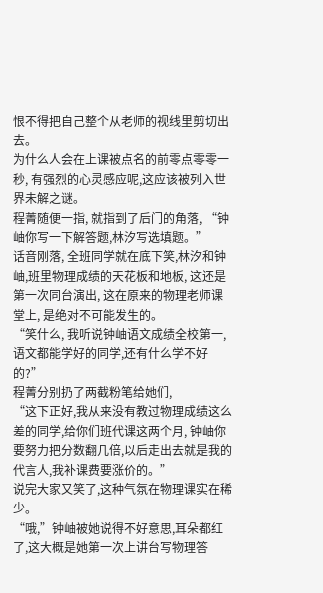恨不得把自己整个从老师的视线里剪切出去。
为什么人会在上课被点名的前零点零零一秒, 有强烈的心灵感应呢,这应该被列入世界未解之谜。
程菁随便一指, 就指到了后门的角落, “钟岫你写一下解答题,林汐写选填题。”
话音刚落, 全班同学就在底下笑,林汐和钟岫,班里物理成绩的天花板和地板, 这还是第一次同台演出, 这在原来的物理老师课堂上, 是绝对不可能发生的。
“笑什么, 我听说钟岫语文成绩全校第一, 语文都能学好的同学,还有什么学不好的?”
程菁分别扔了两截粉笔给她们,
“这下正好,我从来没有教过物理成绩这么差的同学,给你们班代课这两个月, 钟岫你要努力把分数翻几倍,以后走出去就是我的代言人,我补课费要涨价的。”
说完大家又笑了,这种气氛在物理课实在稀少。
“哦,”钟岫被她说得不好意思,耳朵都红了,这大概是她第一次上讲台写物理答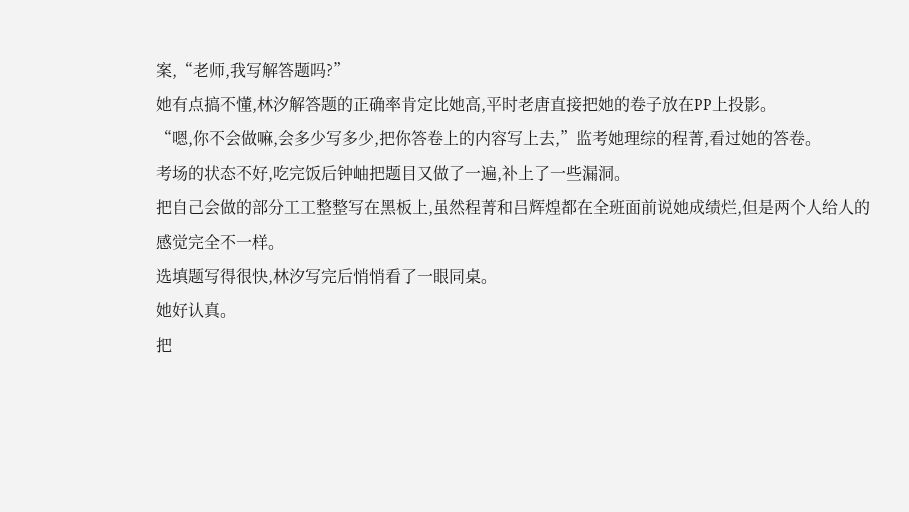案,“老师,我写解答题吗?”
她有点搞不懂,林汐解答题的正确率肯定比她高,平时老唐直接把她的卷子放在PP上投影。
“嗯,你不会做嘛,会多少写多少,把你答卷上的内容写上去,”监考她理综的程菁,看过她的答卷。
考场的状态不好,吃完饭后钟岫把题目又做了一遍,补上了一些漏洞。
把自己会做的部分工工整整写在黑板上,虽然程菁和吕辉煌都在全班面前说她成绩烂,但是两个人给人的感觉完全不一样。
选填题写得很快,林汐写完后悄悄看了一眼同桌。
她好认真。
把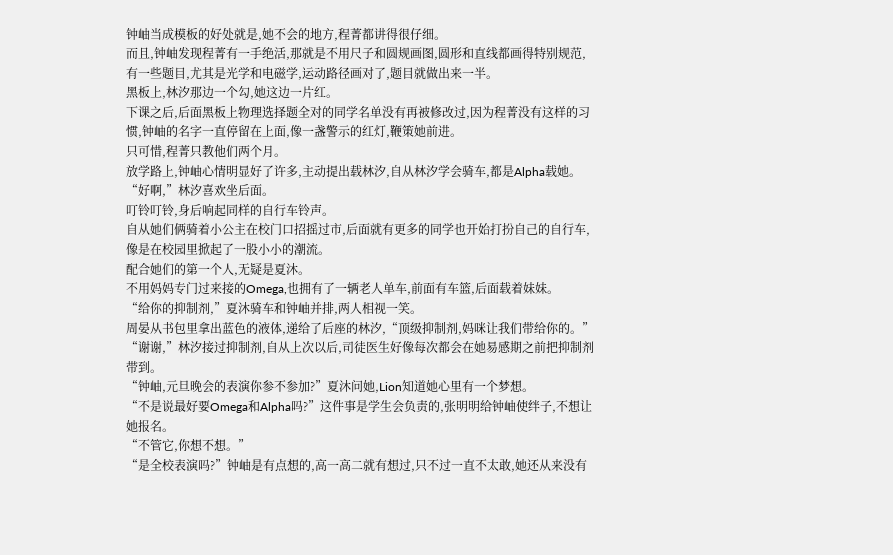钟岫当成模板的好处就是,她不会的地方,程菁都讲得很仔细。
而且,钟岫发现程菁有一手绝活,那就是不用尺子和圆规画图,圆形和直线都画得特别规范,有一些题目,尤其是光学和电磁学,运动路径画对了,题目就做出来一半。
黑板上,林汐那边一个勾,她这边一片红。
下课之后,后面黑板上物理选择题全对的同学名单没有再被修改过,因为程菁没有这样的习惯,钟岫的名字一直停留在上面,像一盏警示的红灯,鞭策她前进。
只可惜,程菁只教他们两个月。
放学路上,钟岫心情明显好了许多,主动提出载林汐,自从林汐学会骑车,都是Alpha载她。
“好啊,”林汐喜欢坐后面。
叮铃叮铃,身后响起同样的自行车铃声。
自从她们俩骑着小公主在校门口招摇过市,后面就有更多的同学也开始打扮自己的自行车,像是在校园里掀起了一股小小的潮流。
配合她们的第一个人,无疑是夏沐。
不用妈妈专门过来接的Omega,也拥有了一辆老人单车,前面有车篮,后面载着妹妹。
“给你的抑制剂,”夏沐骑车和钟岫并排,两人相视一笑。
周晏从书包里拿出蓝色的液体,递给了后座的林汐,“顶级抑制剂,妈咪让我们带给你的。”
“谢谢,”林汐接过抑制剂,自从上次以后,司徒医生好像每次都会在她易感期之前把抑制剂带到。
“钟岫,元旦晚会的表演你参不参加?”夏沐问她,Lion知道她心里有一个梦想。
“不是说最好要Omega和Alpha吗?”这件事是学生会负责的,张明明给钟岫使绊子,不想让她报名。
“不管它,你想不想。”
“是全校表演吗?”钟岫是有点想的,高一高二就有想过,只不过一直不太敢,她还从来没有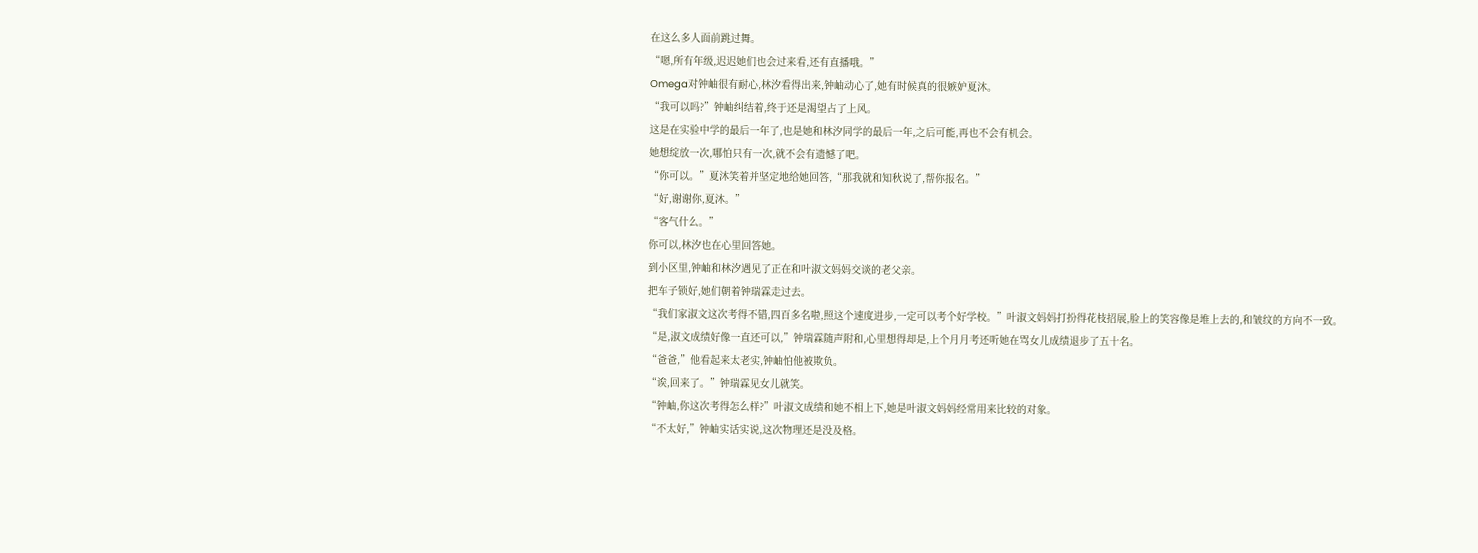在这么多人面前跳过舞。
“嗯,所有年级,迟迟她们也会过来看,还有直播哦。”
Omega对钟岫很有耐心,林汐看得出来,钟岫动心了,她有时候真的很嫉妒夏沐。
“我可以吗?”钟岫纠结着,终于还是渴望占了上风。
这是在实验中学的最后一年了,也是她和林汐同学的最后一年,之后可能,再也不会有机会。
她想绽放一次,哪怕只有一次,就不会有遗憾了吧。
“你可以。”夏沐笑着并坚定地给她回答,“那我就和知秋说了,帮你报名。”
“好,谢谢你,夏沐。”
“客气什么。”
你可以,林汐也在心里回答她。
到小区里,钟岫和林汐遇见了正在和叶淑文妈妈交谈的老父亲。
把车子锁好,她们朝着钟瑞霖走过去。
“我们家淑文这次考得不错,四百多名啦,照这个速度进步,一定可以考个好学校。”叶淑文妈妈打扮得花枝招展,脸上的笑容像是堆上去的,和皱纹的方向不一致。
“是,淑文成绩好像一直还可以,”钟瑞霖随声附和,心里想得却是,上个月月考还听她在骂女儿成绩退步了五十名。
“爸爸,”他看起来太老实,钟岫怕他被欺负。
“诶,回来了。”钟瑞霖见女儿就笑。
“钟岫,你这次考得怎么样?”叶淑文成绩和她不相上下,她是叶淑文妈妈经常用来比较的对象。
“不太好,”钟岫实话实说,这次物理还是没及格。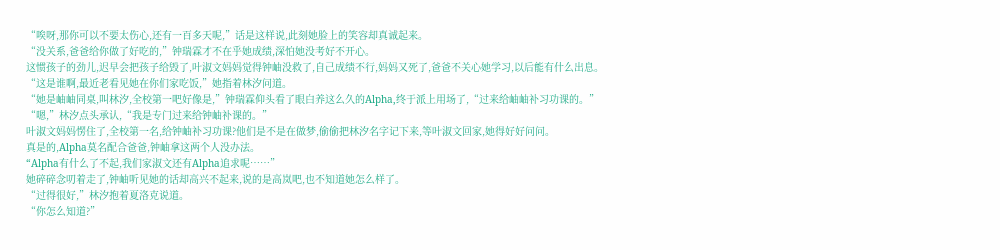“唉呀,那你可以不要太伤心,还有一百多天呢,”话是这样说,此刻她脸上的笑容却真诚起来。
“没关系,爸爸给你做了好吃的,”钟瑞霖才不在乎她成绩,深怕她没考好不开心。
这惯孩子的劲儿,迟早会把孩子给毁了,叶淑文妈妈觉得钟岫没救了,自己成绩不行,妈妈又死了,爸爸不关心她学习,以后能有什么出息。
“这是谁啊,最近老看见她在你们家吃饭,”她指着林汐问道。
“她是岫岫同桌,叫林汐,全校第一吧好像是,”钟瑞霖仰头看了眼白养这么久的Alpha,终于派上用场了,“过来给岫岫补习功课的。”
“嗯,”林汐点头承认,“我是专门过来给钟岫补课的。”
叶淑文妈妈愣住了,全校第一名,给钟岫补习功课?他们是不是在做梦,偷偷把林汐名字记下来,等叶淑文回家,她得好好问问。
真是的,Alpha莫名配合爸爸,钟岫拿这两个人没办法。
“Alpha有什么了不起,我们家淑文还有Alpha追求呢……”
她碎碎念叨着走了,钟岫听见她的话却高兴不起来,说的是高岚吧,也不知道她怎么样了。
“过得很好,”林汐抱着夏洛克说道。
“你怎么知道?”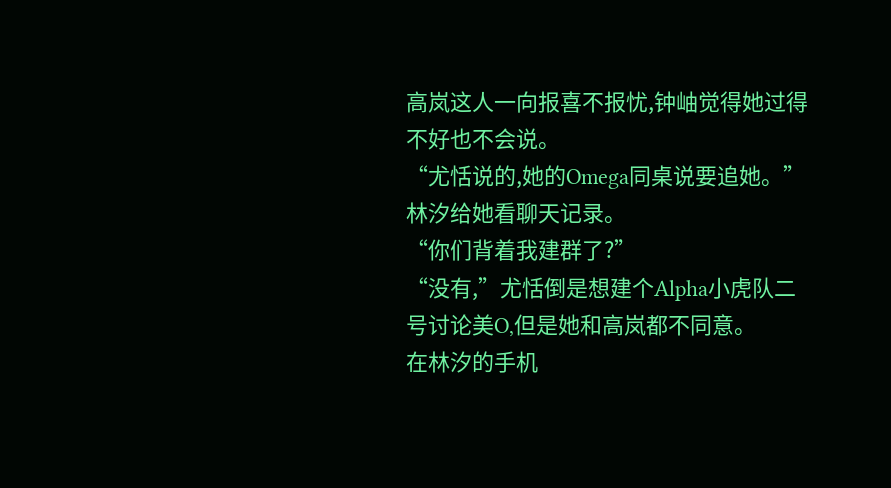高岚这人一向报喜不报忧,钟岫觉得她过得不好也不会说。
“尤恬说的,她的Omega同桌说要追她。”林汐给她看聊天记录。
“你们背着我建群了?”
“没有,”尤恬倒是想建个Alpha小虎队二号讨论美O,但是她和高岚都不同意。
在林汐的手机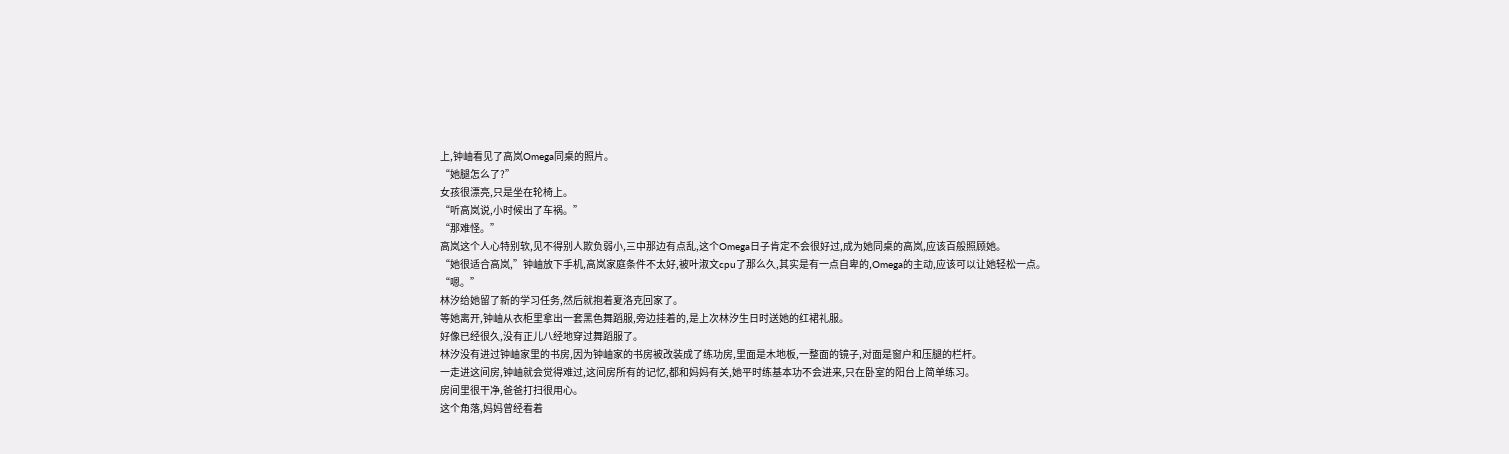上,钟岫看见了高岚Omega同桌的照片。
“她腿怎么了?”
女孩很漂亮,只是坐在轮椅上。
“听高岚说,小时候出了车祸。”
“那难怪。”
高岚这个人心特别软,见不得别人欺负弱小,三中那边有点乱,这个Omega日子肯定不会很好过,成为她同桌的高岚,应该百般照顾她。
“她很适合高岚,”钟岫放下手机,高岚家庭条件不太好,被叶淑文cpu了那么久,其实是有一点自卑的,Omega的主动,应该可以让她轻松一点。
“嗯。”
林汐给她留了新的学习任务,然后就抱着夏洛克回家了。
等她离开,钟岫从衣柜里拿出一套黑色舞蹈服,旁边挂着的,是上次林汐生日时送她的红裙礼服。
好像已经很久,没有正儿八经地穿过舞蹈服了。
林汐没有进过钟岫家里的书房,因为钟岫家的书房被改装成了练功房,里面是木地板,一整面的镜子,对面是窗户和压腿的栏杆。
一走进这间房,钟岫就会觉得难过,这间房所有的记忆,都和妈妈有关,她平时练基本功不会进来,只在卧室的阳台上简单练习。
房间里很干净,爸爸打扫很用心。
这个角落,妈妈曾经看着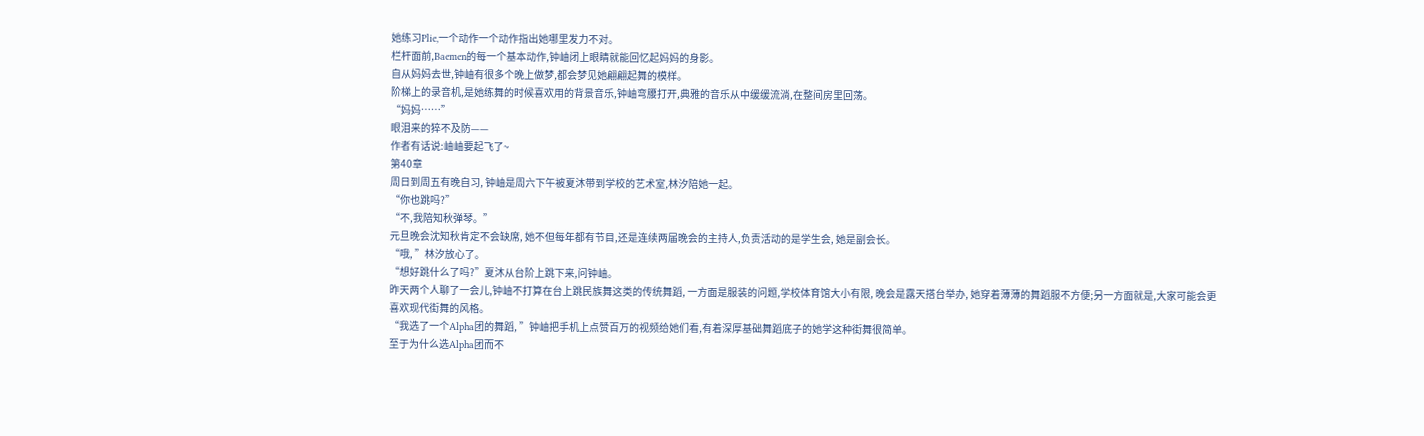她练习Plie,一个动作一个动作指出她哪里发力不对。
栏杆面前,Baemen的每一个基本动作,钟岫闭上眼睛就能回忆起妈妈的身影。
自从妈妈去世,钟岫有很多个晚上做梦,都会梦见她翩翩起舞的模样。
阶梯上的录音机,是她练舞的时候喜欢用的背景音乐,钟岫弯腰打开,典雅的音乐从中缓缓流淌,在整间房里回荡。
“妈妈……”
眼泪来的猝不及防——
作者有话说:岫岫要起飞了~
第40章
周日到周五有晚自习, 钟岫是周六下午被夏沐带到学校的艺术室,林汐陪她一起。
“你也跳吗?”
“不,我陪知秋弹琴。”
元旦晚会沈知秋肯定不会缺席, 她不但每年都有节目,还是连续两届晚会的主持人,负责活动的是学生会, 她是副会长。
“哦, ”林汐放心了。
“想好跳什么了吗?”夏沐从台阶上跳下来,问钟岫。
昨天两个人聊了一会儿,钟岫不打算在台上跳民族舞这类的传统舞蹈, 一方面是服装的问题,学校体育馆大小有限, 晚会是露天搭台举办, 她穿着薄薄的舞蹈服不方便;另一方面就是,大家可能会更喜欢现代街舞的风格。
“我选了一个Alpha团的舞蹈, ”钟岫把手机上点赞百万的视频给她们看,有着深厚基础舞蹈底子的她学这种街舞很简单。
至于为什么选Alpha团而不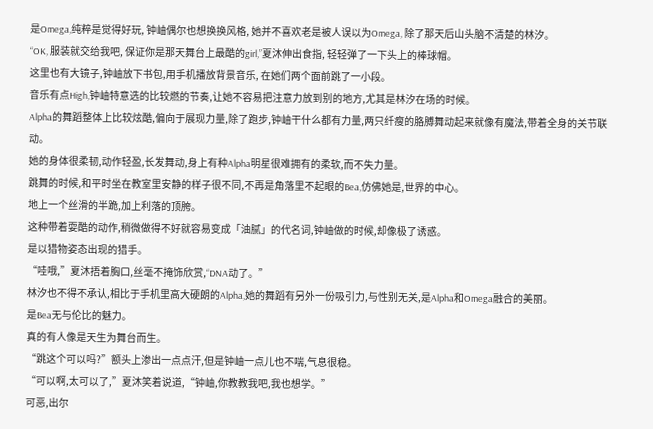是Omega,纯粹是觉得好玩, 钟岫偶尔也想换换风格, 她并不喜欢老是被人误以为Omega, 除了那天后山头脑不清楚的林汐。
“OK, 服装就交给我吧, 保证你是那天舞台上最酷的girl,”夏沐伸出食指, 轻轻弹了一下头上的棒球帽。
这里也有大镜子,钟岫放下书包,用手机播放背景音乐, 在她们两个面前跳了一小段。
音乐有点High,钟岫特意选的比较燃的节奏,让她不容易把注意力放到别的地方,尤其是林汐在场的时候。
Alpha的舞蹈整体上比较炫酷,偏向于展现力量,除了跑步,钟岫干什么都有力量,两只纤瘦的胳膊舞动起来就像有魔法,带着全身的关节联动。
她的身体很柔韧,动作轻盈,长发舞动,身上有种Alpha明星很难拥有的柔软,而不失力量。
跳舞的时候,和平时坐在教室里安静的样子很不同,不再是角落里不起眼的Bea,仿佛她是,世界的中心。
地上一个丝滑的半跪,加上利落的顶胯。
这种带着耍酷的动作,稍微做得不好就容易变成「油腻」的代名词,钟岫做的时候,却像极了诱惑。
是以猎物姿态出现的猎手。
“哇哦,”夏沐捂着胸口,丝毫不掩饰欣赏,“DNA动了。”
林汐也不得不承认,相比于手机里高大硬朗的Alpha,她的舞蹈有另外一份吸引力,与性别无关,是Alpha和Omega融合的美丽。
是Bea无与伦比的魅力。
真的有人像是天生为舞台而生。
“跳这个可以吗?”额头上渗出一点点汗,但是钟岫一点儿也不喘,气息很稳。
“可以啊,太可以了,”夏沐笑着说道,“钟岫,你教教我吧,我也想学。”
可恶,出尔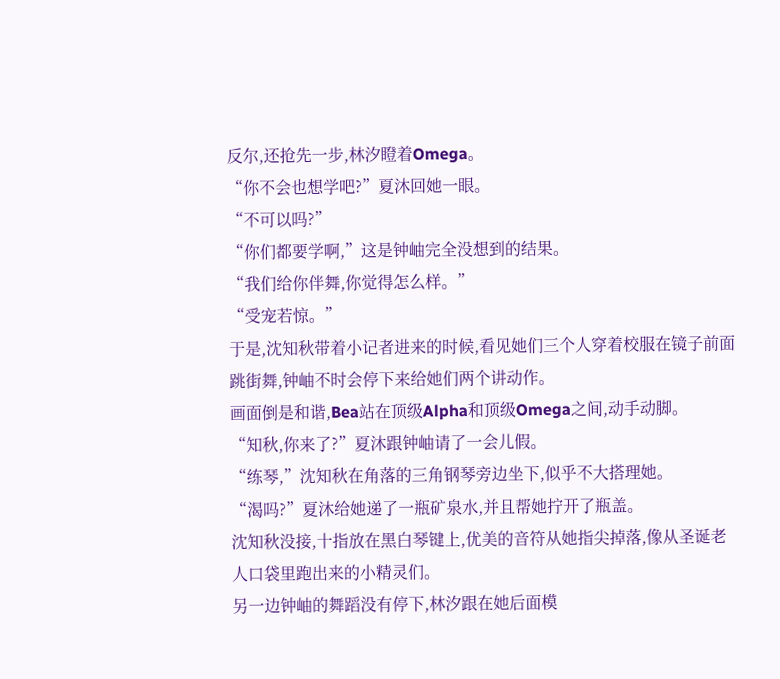反尔,还抢先一步,林汐瞪着Omega。
“你不会也想学吧?”夏沐回她一眼。
“不可以吗?”
“你们都要学啊,”这是钟岫完全没想到的结果。
“我们给你伴舞,你觉得怎么样。”
“受宠若惊。”
于是,沈知秋带着小记者进来的时候,看见她们三个人穿着校服在镜子前面跳街舞,钟岫不时会停下来给她们两个讲动作。
画面倒是和谐,Bea站在顶级Alpha和顶级Omega之间,动手动脚。
“知秋,你来了?”夏沐跟钟岫请了一会儿假。
“练琴,”沈知秋在角落的三角钢琴旁边坐下,似乎不大搭理她。
“渴吗?”夏沐给她递了一瓶矿泉水,并且帮她拧开了瓶盖。
沈知秋没接,十指放在黑白琴键上,优美的音符从她指尖掉落,像从圣诞老人口袋里跑出来的小精灵们。
另一边钟岫的舞蹈没有停下,林汐跟在她后面模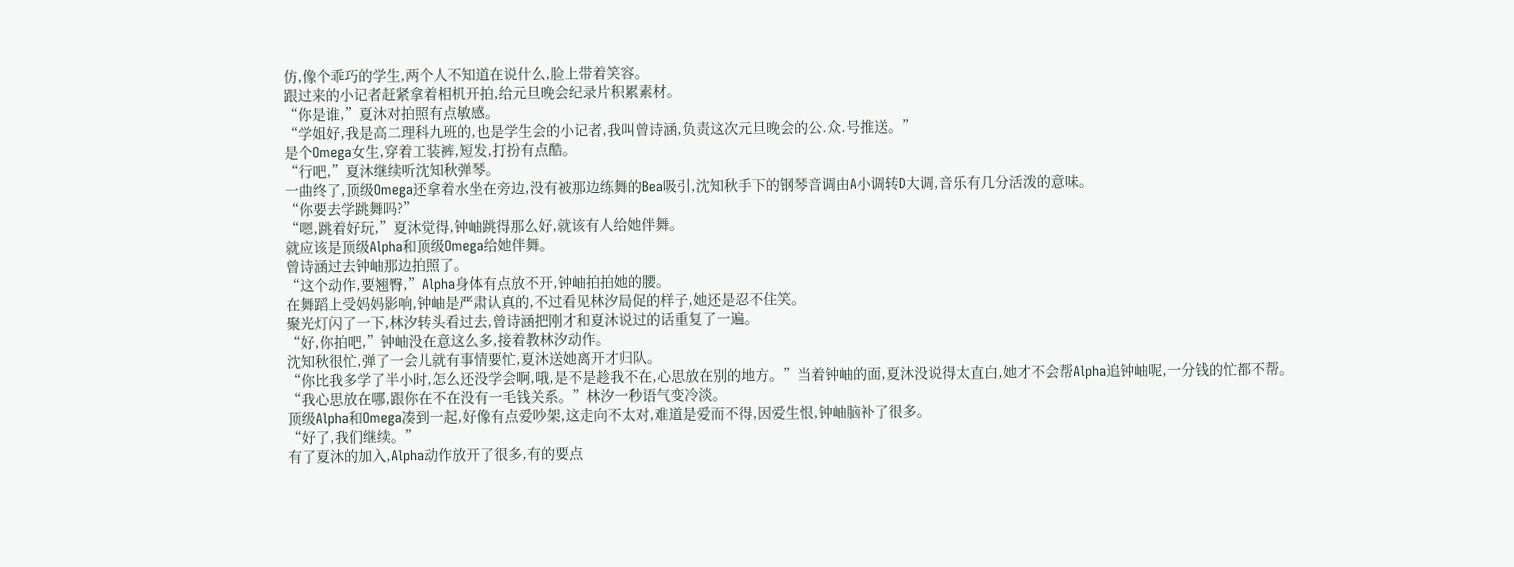仿,像个乖巧的学生,两个人不知道在说什么,脸上带着笑容。
跟过来的小记者赶紧拿着相机开拍,给元旦晚会纪录片积累素材。
“你是谁,”夏沐对拍照有点敏感。
“学姐好,我是高二理科九班的,也是学生会的小记者,我叫曾诗涵,负责这次元旦晚会的公.众.号推送。”
是个Omega女生,穿着工装裤,短发,打扮有点酷。
“行吧,”夏沐继续听沈知秋弹琴。
一曲终了,顶级Omega还拿着水坐在旁边,没有被那边练舞的Bea吸引,沈知秋手下的钢琴音调由A小调转D大调,音乐有几分活泼的意味。
“你要去学跳舞吗?”
“嗯,跳着好玩,”夏沐觉得,钟岫跳得那么好,就该有人给她伴舞。
就应该是顶级Alpha和顶级Omega给她伴舞。
曾诗涵过去钟岫那边拍照了。
“这个动作,要翘臀,”Alpha身体有点放不开,钟岫拍拍她的腰。
在舞蹈上受妈妈影响,钟岫是严肃认真的,不过看见林汐局促的样子,她还是忍不住笑。
聚光灯闪了一下,林汐转头看过去,曾诗涵把刚才和夏沐说过的话重复了一遍。
“好,你拍吧,”钟岫没在意这么多,接着教林汐动作。
沈知秋很忙,弹了一会儿就有事情要忙,夏沐送她离开才归队。
“你比我多学了半小时,怎么还没学会啊,哦,是不是趁我不在,心思放在别的地方。”当着钟岫的面,夏沐没说得太直白,她才不会帮Alpha追钟岫呢,一分钱的忙都不帮。
“我心思放在哪,跟你在不在没有一毛钱关系。”林汐一秒语气变冷淡。
顶级Alpha和Omega凑到一起,好像有点爱吵架,这走向不太对,难道是爱而不得,因爱生恨,钟岫脑补了很多。
“好了,我们继续。”
有了夏沐的加入,Alpha动作放开了很多,有的要点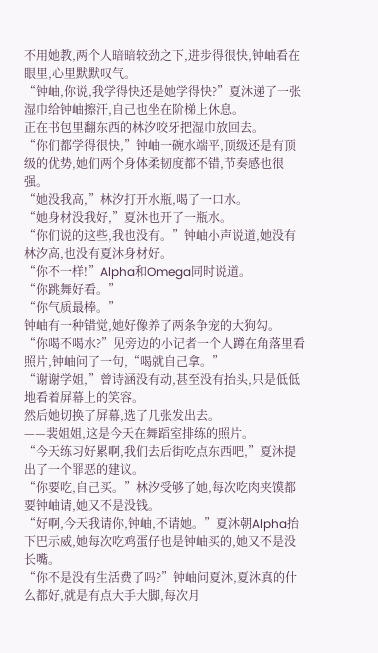不用她教,两个人暗暗较劲之下,进步得很快,钟岫看在眼里,心里默默叹气。
“钟岫,你说,我学得快还是她学得快?”夏沐递了一张湿巾给钟岫擦汗,自己也坐在阶梯上休息。
正在书包里翻东西的林汐咬牙把湿巾放回去。
“你们都学得很快,”钟岫一碗水端平,顶级还是有顶级的优势,她们两个身体柔韧度都不错,节奏感也很强。
“她没我高,”林汐打开水瓶,喝了一口水。
“她身材没我好,”夏沐也开了一瓶水。
“你们说的这些,我也没有。”钟岫小声说道,她没有林汐高,也没有夏沐身材好。
“你不一样!”Alpha和Omega同时说道。
“你跳舞好看。”
“你气质最棒。”
钟岫有一种错觉,她好像养了两条争宠的大狗勾。
“你喝不喝水?”见旁边的小记者一个人蹲在角落里看照片,钟岫问了一句,“喝就自己拿。”
“谢谢学姐,”曾诗涵没有动,甚至没有抬头,只是低低地看着屏幕上的笑容。
然后她切换了屏幕,选了几张发出去。
——裴姐姐,这是今天在舞蹈室排练的照片。
“今天练习好累啊,我们去后街吃点东西吧,”夏沐提出了一个罪恶的建议。
“你要吃,自己买。”林汐受够了她,每次吃肉夹馍都要钟岫请,她又不是没钱。
“好啊,今天我请你,钟岫,不请她。”夏沐朝Alpha抬下巴示威,她每次吃鸡蛋仔也是钟岫买的,她又不是没长嘴。
“你不是没有生活费了吗?”钟岫问夏沐,夏沐真的什么都好,就是有点大手大脚,每次月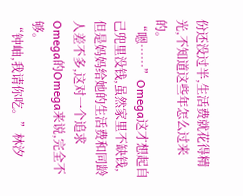份还没过半,生活费就花得精光,不知道这些年怎么过来的。
“嗯……”Omega这才想起自己兜里没钱,虽然家里不缺钱,但是妈妈给她的生活费和同龄人差不多,这对一个追求Omega的Omega来说,完全不够。
“钟岫,我请你吃。”林汐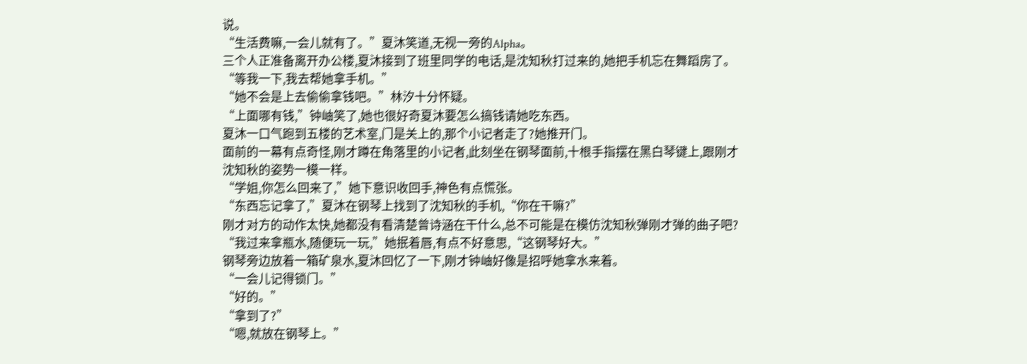说。
“生活费嘛,一会儿就有了。”夏沐笑道,无视一旁的Alpha。
三个人正准备离开办公楼,夏沐接到了班里同学的电话,是沈知秋打过来的,她把手机忘在舞蹈房了。
“等我一下,我去帮她拿手机。”
“她不会是上去偷偷拿钱吧。”林汐十分怀疑。
“上面哪有钱,”钟岫笑了,她也很好奇夏沐要怎么搞钱请她吃东西。
夏沐一口气跑到五楼的艺术室,门是关上的,那个小记者走了?她推开门。
面前的一幕有点奇怪,刚才蹲在角落里的小记者,此刻坐在钢琴面前,十根手指摆在黑白琴键上,跟刚才沈知秋的姿势一模一样。
“学姐,你怎么回来了,”她下意识收回手,神色有点慌张。
“东西忘记拿了,”夏沐在钢琴上找到了沈知秋的手机,“你在干嘛?”
刚才对方的动作太快,她都没有看清楚曾诗涵在干什么,总不可能是在模仿沈知秋弹刚才弹的曲子吧?
“我过来拿瓶水,随便玩一玩,”她抿着唇,有点不好意思,“这钢琴好大。”
钢琴旁边放着一箱矿泉水,夏沐回忆了一下,刚才钟岫好像是招呼她拿水来着。
“一会儿记得锁门。”
“好的。”
“拿到了?”
“嗯,就放在钢琴上。”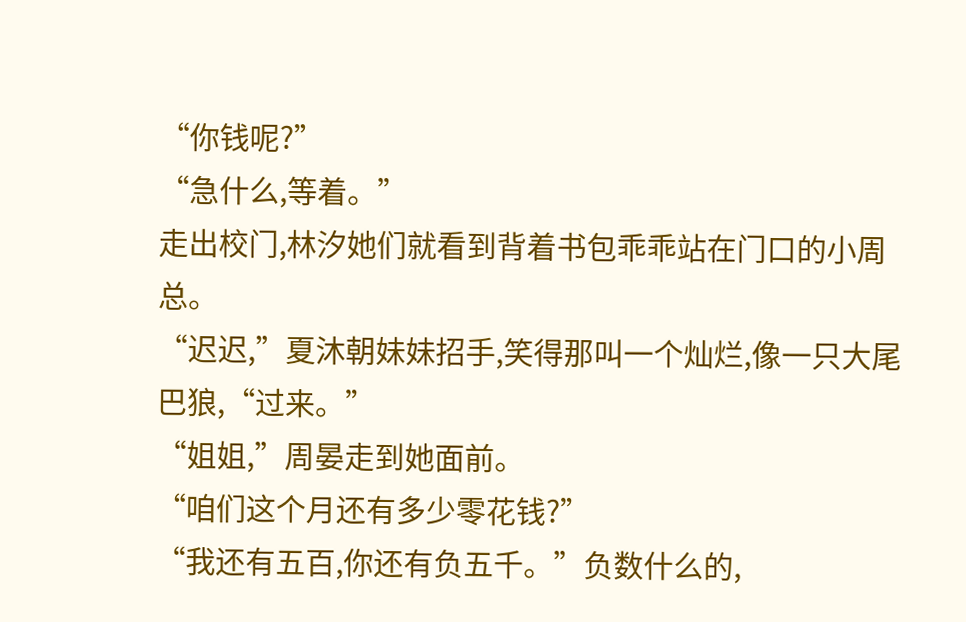“你钱呢?”
“急什么,等着。”
走出校门,林汐她们就看到背着书包乖乖站在门口的小周总。
“迟迟,”夏沐朝妹妹招手,笑得那叫一个灿烂,像一只大尾巴狼,“过来。”
“姐姐,”周晏走到她面前。
“咱们这个月还有多少零花钱?”
“我还有五百,你还有负五千。”负数什么的,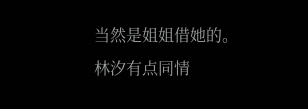当然是姐姐借她的。
林汐有点同情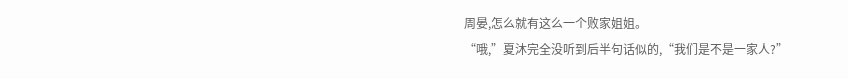周晏,怎么就有这么一个败家姐姐。
“哦,”夏沐完全没听到后半句话似的,“我们是不是一家人?”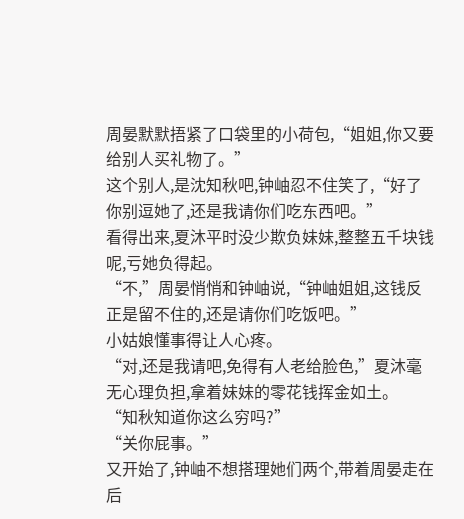周晏默默捂紧了口袋里的小荷包,“姐姐,你又要给别人买礼物了。”
这个别人,是沈知秋吧,钟岫忍不住笑了,“好了你别逗她了,还是我请你们吃东西吧。”
看得出来,夏沐平时没少欺负妹妹,整整五千块钱呢,亏她负得起。
“不,”周晏悄悄和钟岫说,“钟岫姐姐,这钱反正是留不住的,还是请你们吃饭吧。”
小姑娘懂事得让人心疼。
“对,还是我请吧,免得有人老给脸色,”夏沐毫无心理负担,拿着妹妹的零花钱挥金如土。
“知秋知道你这么穷吗?”
“关你屁事。”
又开始了,钟岫不想搭理她们两个,带着周晏走在后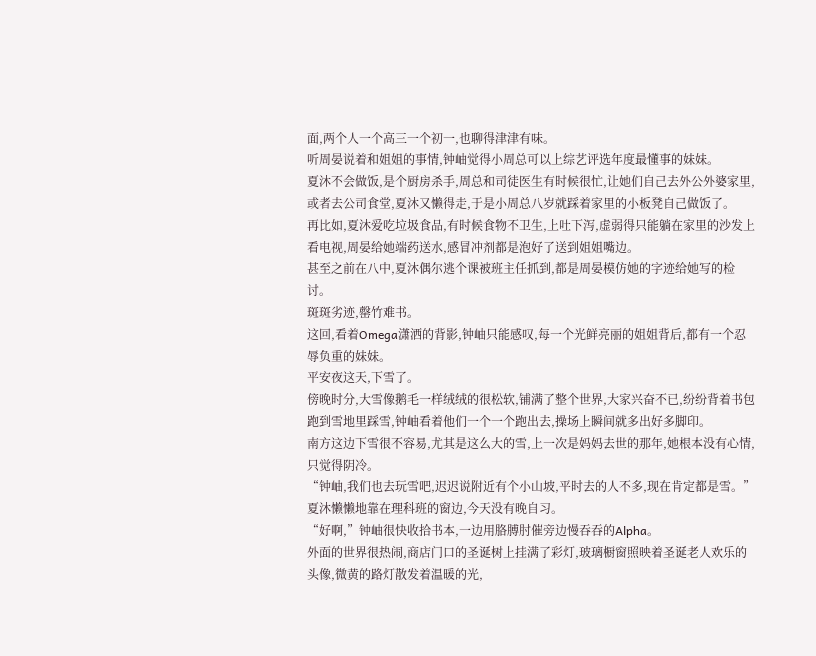面,两个人一个高三一个初一,也聊得津津有味。
听周晏说着和姐姐的事情,钟岫觉得小周总可以上综艺评选年度最懂事的妹妹。
夏沐不会做饭,是个厨房杀手,周总和司徒医生有时候很忙,让她们自己去外公外婆家里,或者去公司食堂,夏沐又懒得走,于是小周总八岁就踩着家里的小板凳自己做饭了。
再比如,夏沐爱吃垃圾食品,有时候食物不卫生,上吐下泻,虚弱得只能躺在家里的沙发上看电视,周晏给她端药送水,感冒冲剂都是泡好了送到姐姐嘴边。
甚至之前在八中,夏沐偶尔逃个课被班主任抓到,都是周晏模仿她的字迹给她写的检讨。
斑斑劣迹,罄竹难书。
这回,看着Omega潇洒的背影,钟岫只能感叹,每一个光鲜亮丽的姐姐背后,都有一个忍辱负重的妹妹。
平安夜这天,下雪了。
傍晚时分,大雪像鹅毛一样绒绒的很松软,铺满了整个世界,大家兴奋不已,纷纷背着书包跑到雪地里踩雪,钟岫看着他们一个一个跑出去,操场上瞬间就多出好多脚印。
南方这边下雪很不容易,尤其是这么大的雪,上一次是妈妈去世的那年,她根本没有心情,只觉得阴冷。
“钟岫,我们也去玩雪吧,迟迟说附近有个小山坡,平时去的人不多,现在肯定都是雪。”夏沐懒懒地靠在理科班的窗边,今天没有晚自习。
“好啊,”钟岫很快收拾书本,一边用胳膊肘催旁边慢吞吞的Alpha。
外面的世界很热闹,商店门口的圣诞树上挂满了彩灯,玻璃橱窗照映着圣诞老人欢乐的头像,微黄的路灯散发着温暖的光,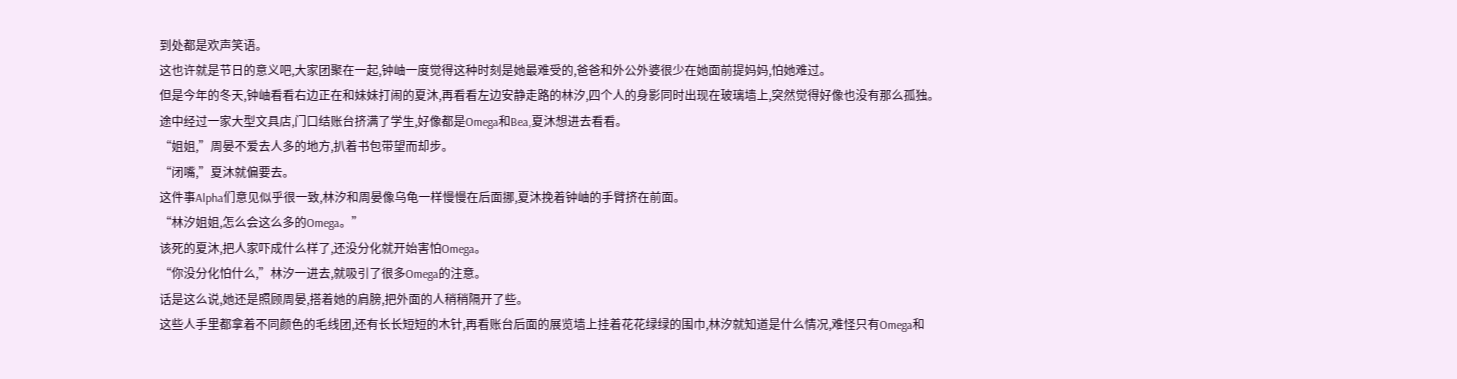到处都是欢声笑语。
这也许就是节日的意义吧,大家团聚在一起,钟岫一度觉得这种时刻是她最难受的,爸爸和外公外婆很少在她面前提妈妈,怕她难过。
但是今年的冬天,钟岫看看右边正在和妹妹打闹的夏沐,再看看左边安静走路的林汐,四个人的身影同时出现在玻璃墙上,突然觉得好像也没有那么孤独。
途中经过一家大型文具店,门口结账台挤满了学生,好像都是Omega和Bea,夏沐想进去看看。
“姐姐,”周晏不爱去人多的地方,扒着书包带望而却步。
“闭嘴,”夏沐就偏要去。
这件事Alpha们意见似乎很一致,林汐和周晏像乌龟一样慢慢在后面挪,夏沐挽着钟岫的手臂挤在前面。
“林汐姐姐,怎么会这么多的Omega。”
该死的夏沐,把人家吓成什么样了,还没分化就开始害怕Omega。
“你没分化怕什么,”林汐一进去,就吸引了很多Omega的注意。
话是这么说,她还是照顾周晏,搭着她的肩膀,把外面的人稍稍隔开了些。
这些人手里都拿着不同颜色的毛线团,还有长长短短的木针,再看账台后面的展览墙上挂着花花绿绿的围巾,林汐就知道是什么情况,难怪只有Omega和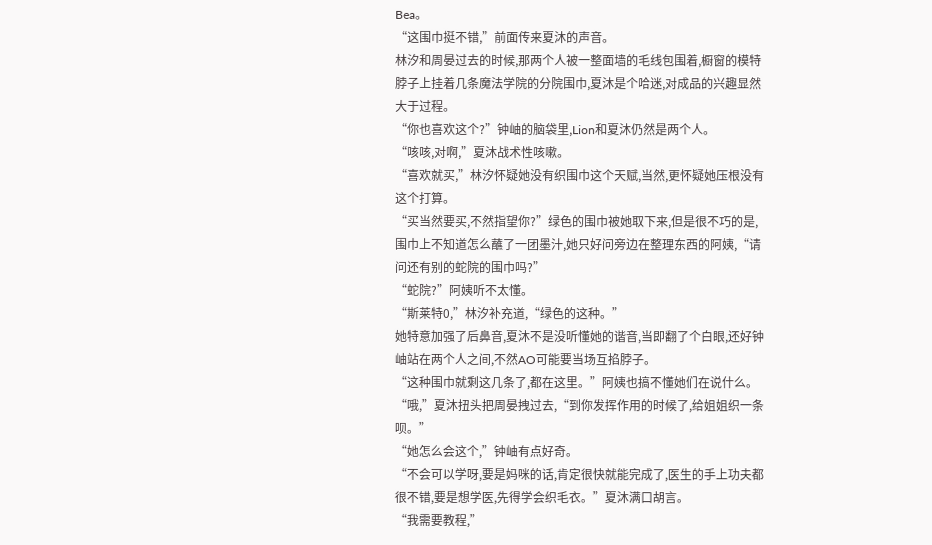Bea。
“这围巾挺不错,”前面传来夏沐的声音。
林汐和周晏过去的时候,那两个人被一整面墙的毛线包围着,橱窗的模特脖子上挂着几条魔法学院的分院围巾,夏沐是个哈迷,对成品的兴趣显然大于过程。
“你也喜欢这个?”钟岫的脑袋里,Lion和夏沐仍然是两个人。
“咳咳,对啊,”夏沐战术性咳嗽。
“喜欢就买,”林汐怀疑她没有织围巾这个天赋,当然,更怀疑她压根没有这个打算。
“买当然要买,不然指望你?”绿色的围巾被她取下来,但是很不巧的是,围巾上不知道怎么蘸了一团墨汁,她只好问旁边在整理东西的阿姨,“请问还有别的蛇院的围巾吗?”
“蛇院?”阿姨听不太懂。
“斯莱特0,”林汐补充道,“绿色的这种。”
她特意加强了后鼻音,夏沐不是没听懂她的谐音,当即翻了个白眼,还好钟岫站在两个人之间,不然AO可能要当场互掐脖子。
“这种围巾就剩这几条了,都在这里。”阿姨也搞不懂她们在说什么。
“哦,”夏沐扭头把周晏拽过去,“到你发挥作用的时候了,给姐姐织一条呗。”
“她怎么会这个,”钟岫有点好奇。
“不会可以学呀,要是妈咪的话,肯定很快就能完成了,医生的手上功夫都很不错,要是想学医,先得学会织毛衣。”夏沐满口胡言。
“我需要教程,”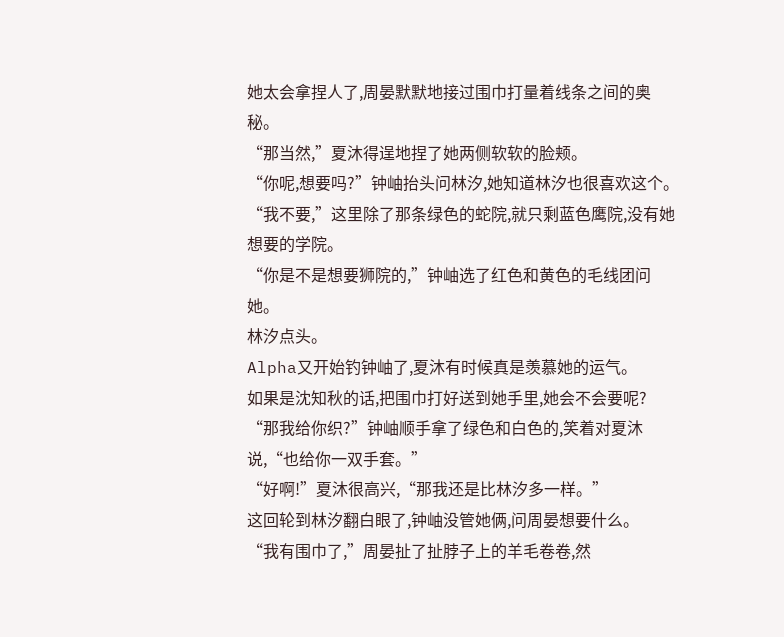她太会拿捏人了,周晏默默地接过围巾打量着线条之间的奥秘。
“那当然,”夏沐得逞地捏了她两侧软软的脸颊。
“你呢,想要吗?”钟岫抬头问林汐,她知道林汐也很喜欢这个。
“我不要,”这里除了那条绿色的蛇院,就只剩蓝色鹰院,没有她想要的学院。
“你是不是想要狮院的,”钟岫选了红色和黄色的毛线团问她。
林汐点头。
Alpha又开始钓钟岫了,夏沐有时候真是羡慕她的运气。
如果是沈知秋的话,把围巾打好送到她手里,她会不会要呢?
“那我给你织?”钟岫顺手拿了绿色和白色的,笑着对夏沐说,“也给你一双手套。”
“好啊!”夏沐很高兴,“那我还是比林汐多一样。”
这回轮到林汐翻白眼了,钟岫没管她俩,问周晏想要什么。
“我有围巾了,”周晏扯了扯脖子上的羊毛卷卷,然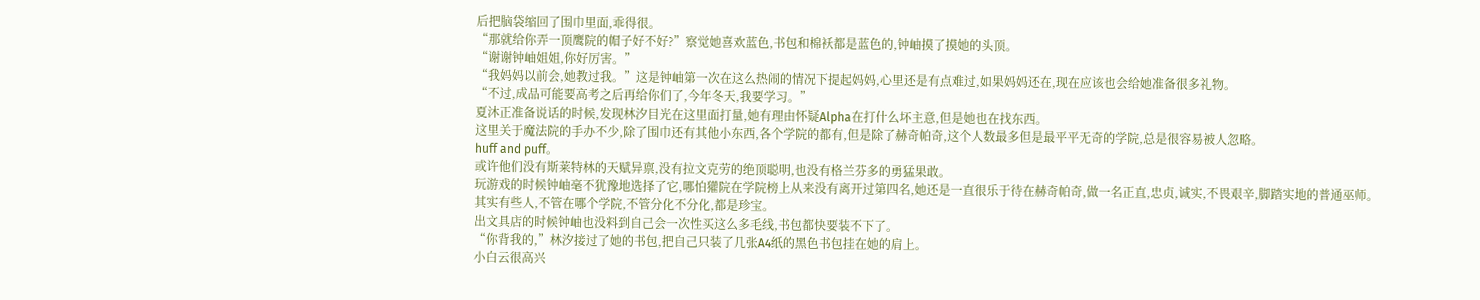后把脑袋缩回了围巾里面,乖得很。
“那就给你弄一顶鹰院的帽子好不好?”察觉她喜欢蓝色,书包和棉袄都是蓝色的,钟岫摸了摸她的头顶。
“谢谢钟岫姐姐,你好厉害。”
“我妈妈以前会,她教过我。”这是钟岫第一次在这么热闹的情况下提起妈妈,心里还是有点难过,如果妈妈还在,现在应该也会给她准备很多礼物。
“不过,成品可能要高考之后再给你们了,今年冬天,我要学习。”
夏沐正准备说话的时候,发现林汐目光在这里面打量,她有理由怀疑Alpha在打什么坏主意,但是她也在找东西。
这里关于魔法院的手办不少,除了围巾还有其他小东西,各个学院的都有,但是除了赫奇帕奇,这个人数最多但是最平平无奇的学院,总是很容易被人忽略。
huff and puff。
或许他们没有斯莱特林的天赋异禀,没有拉文克劳的绝顶聪明,也没有格兰芬多的勇猛果敢。
玩游戏的时候钟岫毫不犹豫地选择了它,哪怕獾院在学院榜上从来没有离开过第四名,她还是一直很乐于待在赫奇帕奇,做一名正直,忠贞,诚实,不畏艰辛,脚踏实地的普通巫师。
其实有些人,不管在哪个学院,不管分化不分化,都是珍宝。
出文具店的时候钟岫也没料到自己会一次性买这么多毛线,书包都快要装不下了。
“你背我的,”林汐接过了她的书包,把自己只装了几张A4纸的黑色书包挂在她的肩上。
小白云很高兴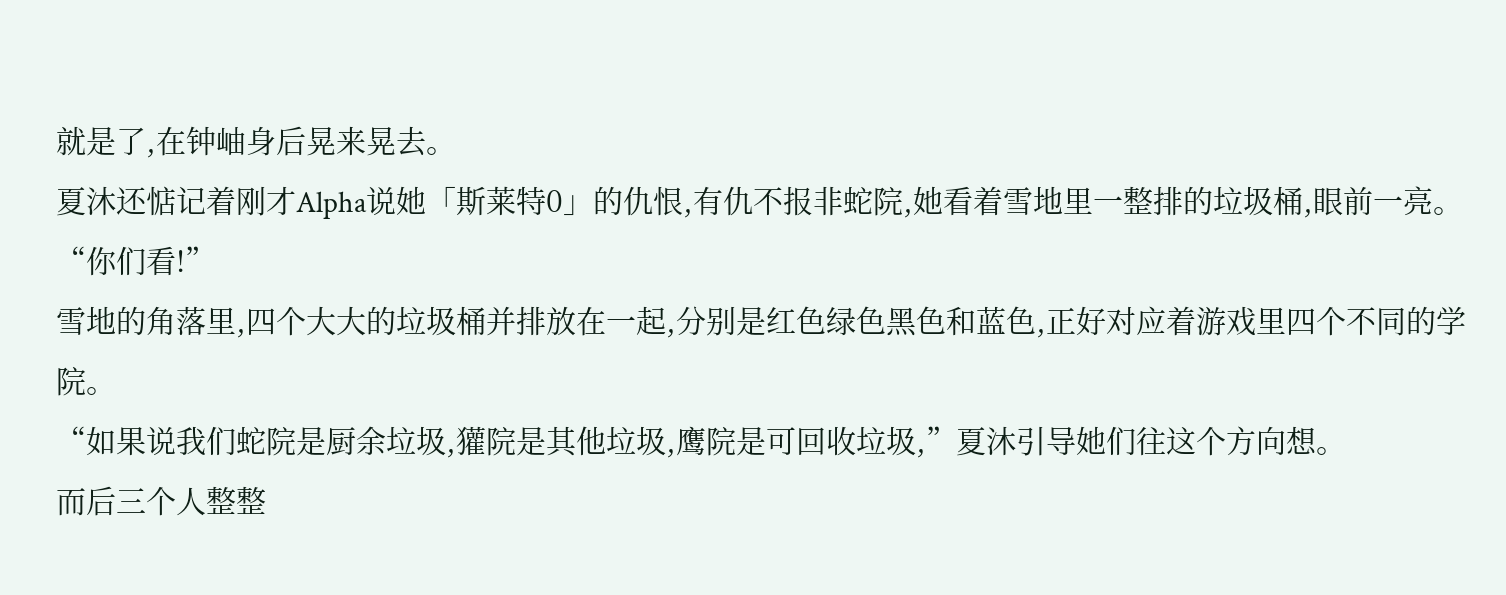就是了,在钟岫身后晃来晃去。
夏沐还惦记着刚才Alpha说她「斯莱特0」的仇恨,有仇不报非蛇院,她看着雪地里一整排的垃圾桶,眼前一亮。
“你们看!”
雪地的角落里,四个大大的垃圾桶并排放在一起,分别是红色绿色黑色和蓝色,正好对应着游戏里四个不同的学院。
“如果说我们蛇院是厨余垃圾,獾院是其他垃圾,鹰院是可回收垃圾,”夏沐引导她们往这个方向想。
而后三个人整整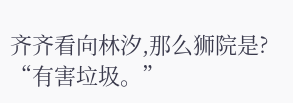齐齐看向林汐,那么狮院是?
“有害垃圾。”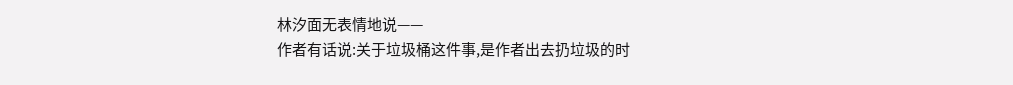林汐面无表情地说——
作者有话说:关于垃圾桶这件事,是作者出去扔垃圾的时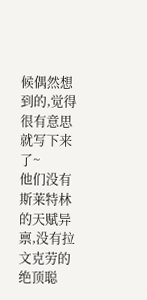候偶然想到的,觉得很有意思就写下来了~
他们没有斯莱特林的天赋异禀,没有拉文克劳的绝顶聪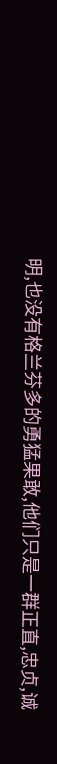明,也没有格兰芬多的勇猛果敢,他们只是一群正直,忠贞,诚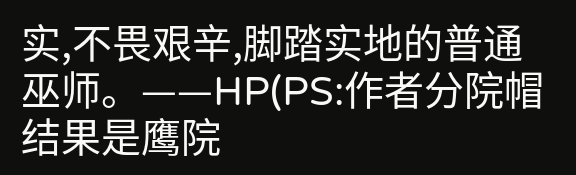实,不畏艰辛,脚踏实地的普通巫师。——HP(PS:作者分院帽结果是鹰院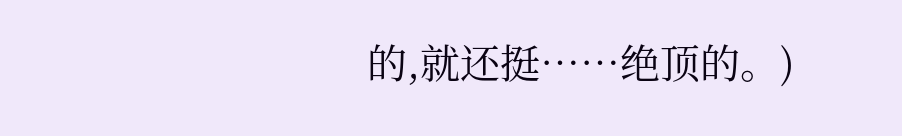的,就还挺……绝顶的。)